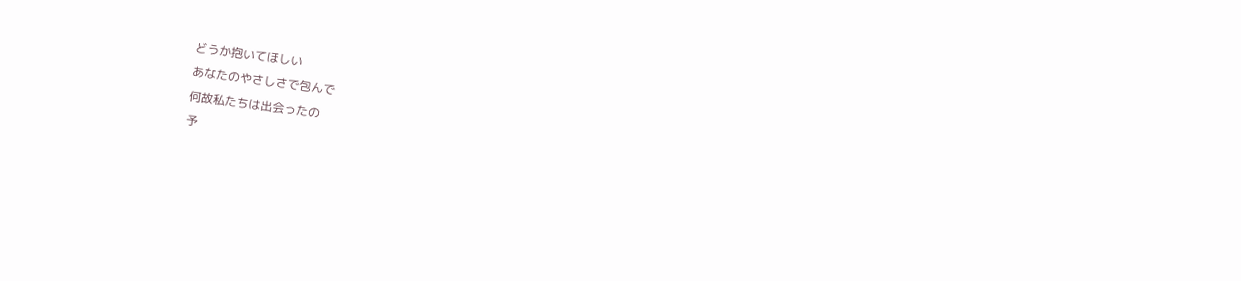どうか抱いてほしい
あなたのやさしさで包んで
何故私たちは出会ったの
予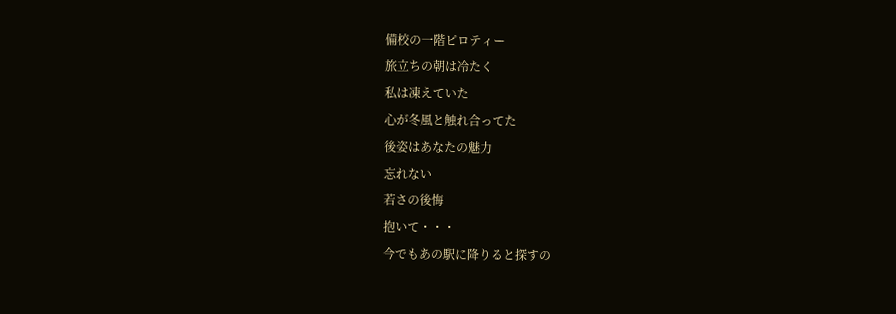備校の一階ピロティー
旅立ちの朝は冷たく
私は凍えていた
心が冬風と触れ合ってた
後姿はあなたの魅力
忘れない
若さの後悔
抱いて・・・
今でもあの駅に降りると探すの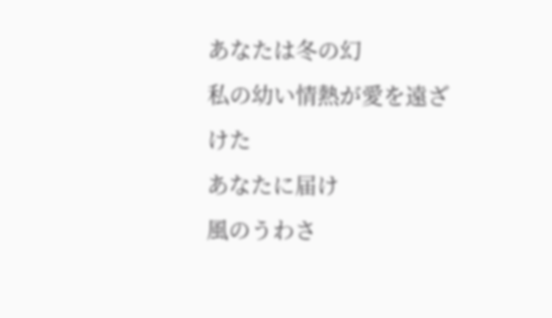あなたは冬の幻
私の幼い情熱が愛を遠ざけた
あなたに届け
風のうわさ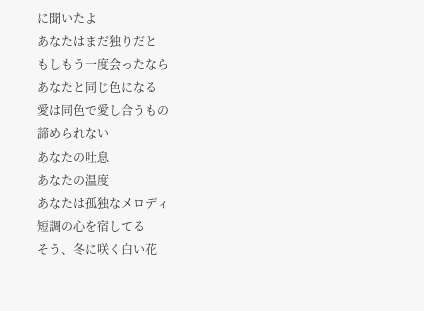に聞いたよ
あなたはまだ独りだと
もしもう一度会ったなら
あなたと同じ色になる
愛は同色で愛し合うもの
諦められない
あなたの吐息
あなたの温度
あなたは孤独なメロディ
短調の心を宿してる
そう、冬に咲く白い花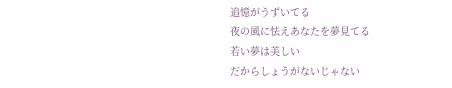追憶がうずいてる
夜の風に怯えあなたを夢見てる
若い夢は美しい
だからしょうがないじゃない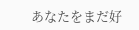あなたをまだ好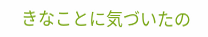きなことに気づいたの